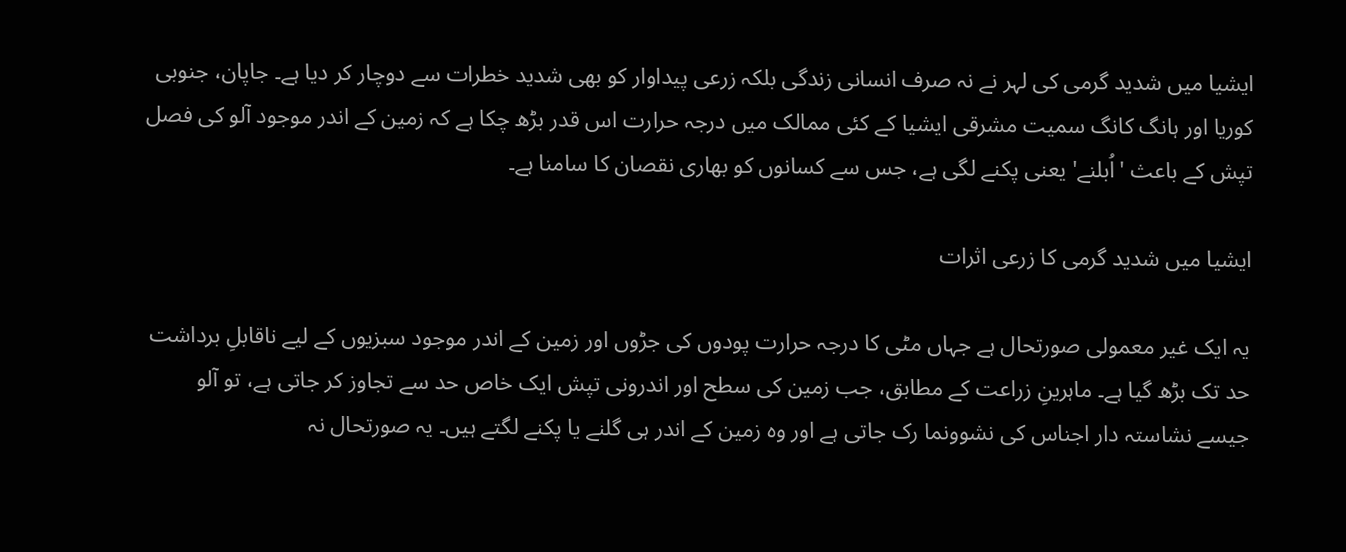ایشیا میں شدید گرمی کی لہر نے نہ صرف انسانی زندگی بلکہ زرعی پیداوار کو بھی شدید خطرات سے دوچار کر دیا ہے۔ جاپان، جنوبی کوریا اور ہانگ کانگ سمیت مشرقی ایشیا کے کئی ممالک میں درجہ حرارت اس قدر بڑھ چکا ہے کہ زمین کے اندر موجود آلو کی فصل تپش کے باعث 'اُبلنے' یعنی پکنے لگی ہے، جس سے کسانوں کو بھاری نقصان کا سامنا ہے۔

ایشیا میں شدید گرمی کا زرعی اثرات

یہ ایک غیر معمولی صورتحال ہے جہاں مٹی کا درجہ حرارت پودوں کی جڑوں اور زمین کے اندر موجود سبزیوں کے لیے ناقابلِ برداشت حد تک بڑھ گیا ہے۔ ماہرینِ زراعت کے مطابق، جب زمین کی سطح اور اندرونی تپش ایک خاص حد سے تجاوز کر جاتی ہے، تو آلو جیسے نشاستہ دار اجناس کی نشوونما رک جاتی ہے اور وہ زمین کے اندر ہی گلنے یا پکنے لگتے ہیں۔ یہ صورتحال نہ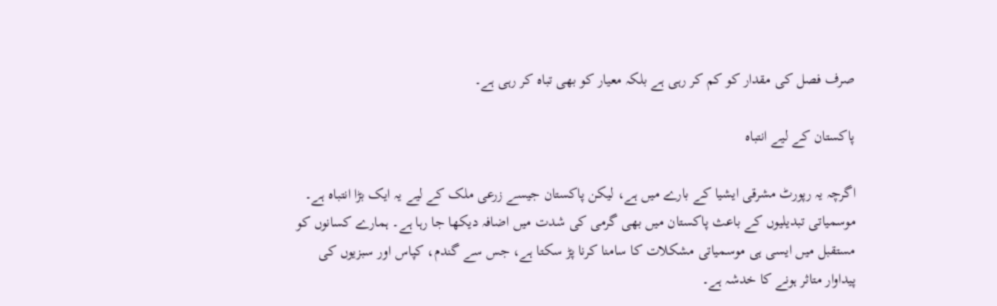صرف فصل کی مقدار کو کم کر رہی ہے بلکہ معیار کو بھی تباہ کر رہی ہے۔

پاکستان کے لیے انتباہ

اگرچہ یہ رپورٹ مشرقی ایشیا کے بارے میں ہے، لیکن پاکستان جیسے زرعی ملک کے لیے یہ ایک بڑا انتباہ ہے۔ موسمیاتی تبدیلیوں کے باعث پاکستان میں بھی گرمی کی شدت میں اضافہ دیکھا جا رہا ہے۔ ہمارے کسانوں کو مستقبل میں ایسی ہی موسمیاتی مشکلات کا سامنا کرنا پڑ سکتا ہے، جس سے گندم، کپاس اور سبزیوں کی پیداوار متاثر ہونے کا خدشہ ہے۔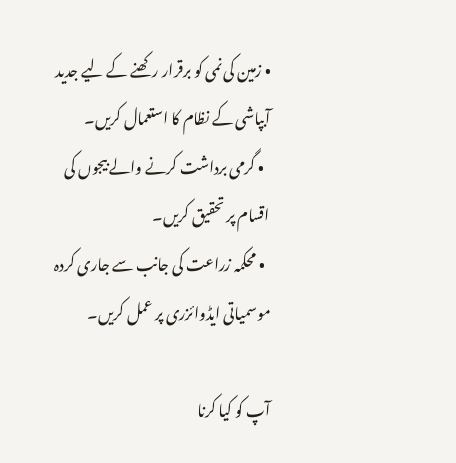• زمین کی نمی کو برقرار رکھنے کے لیے جدید آبپاشی کے نظام کا استعمال کریں۔
  • گرمی برداشت کرنے والے بیجوں کی اقسام پر تحقیق کریں۔
  • محکمہ زراعت کی جانب سے جاری کردہ موسمیاتی ایڈوائزری پر عمل کریں۔

آپ کو کیا کرنا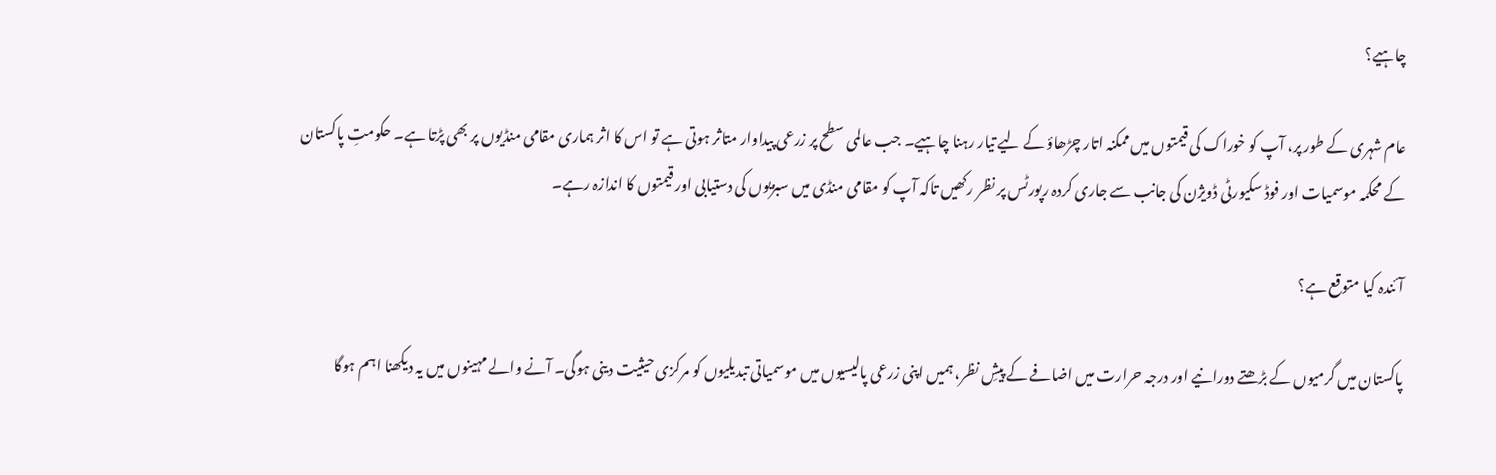چاہیے؟

عام شہری کے طور پر، آپ کو خوراک کی قیمتوں میں ممکنہ اتار چڑھاؤ کے لیے تیار رہنا چاہیے۔ جب عالمی سطح پر زرعی پیداوار متاثر ہوتی ہے تو اس کا اثر ہماری مقامی منڈیوں پر بھی پڑتا ہے۔ حکومتِ پاکستان کے محکمہ موسمیات اور فوڈ سکیورٹی ڈویژن کی جانب سے جاری کردہ رپورٹس پر نظر رکھیں تاکہ آپ کو مقامی منڈی میں سبزیوں کی دستیابی اور قیمتوں کا اندازہ رہے۔

آئندہ کیا متوقع ہے؟

پاکستان میں گرمیوں کے بڑھتے دورانیے اور درجہ حرارت میں اضافے کے پیشِ نظر، ہمیں اپنی زرعی پالیسیوں میں موسمیاتی تبدیلیوں کو مرکزی حیثیت دینی ہوگی۔ آنے والے مہینوں میں یہ دیکھنا اہم ہوگا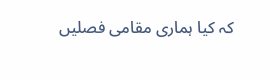کہ کیا ہماری مقامی فصلیں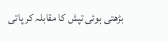بڑھتی ہوئی تپش کا مقابلہ کر پاتی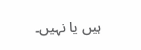ہیں یا نہیں۔